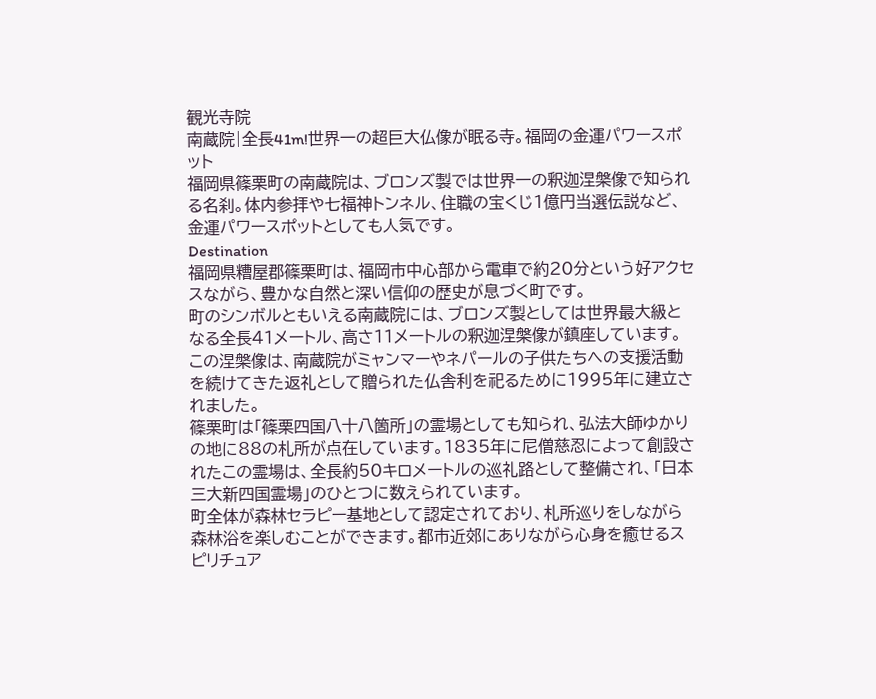観光寺院
南蔵院|全長41m!世界一の超巨大仏像が眠る寺。福岡の金運パワースポット
福岡県篠栗町の南蔵院は、ブロンズ製では世界一の釈迦涅槃像で知られる名刹。体内参拝や七福神トンネル、住職の宝くじ1億円当選伝説など、金運パワースポットとしても人気です。
Destination
福岡県糟屋郡篠栗町は、福岡市中心部から電車で約20分という好アクセスながら、豊かな自然と深い信仰の歴史が息づく町です。
町のシンボルともいえる南蔵院には、ブロンズ製としては世界最大級となる全長41メートル、高さ11メートルの釈迦涅槃像が鎮座しています。この涅槃像は、南蔵院がミャンマーやネパールの子供たちへの支援活動を続けてきた返礼として贈られた仏舎利を祀るために1995年に建立されました。
篠栗町は「篠栗四国八十八箇所」の霊場としても知られ、弘法大師ゆかりの地に88の札所が点在しています。1835年に尼僧慈忍によって創設されたこの霊場は、全長約50キロメートルの巡礼路として整備され、「日本三大新四国霊場」のひとつに数えられています。
町全体が森林セラピー基地として認定されており、札所巡りをしながら森林浴を楽しむことができます。都市近郊にありながら心身を癒せるスピリチュア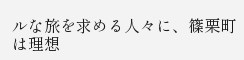ルな旅を求める人々に、篠栗町は理想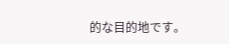的な目的地です。